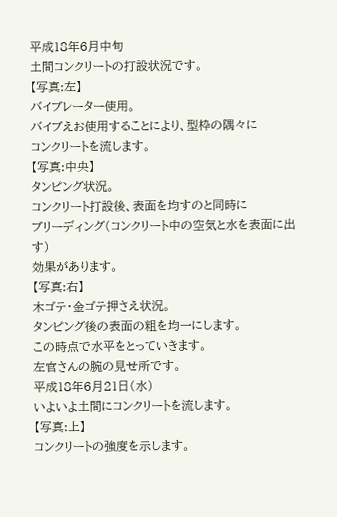平成18年6月中旬
土間コンクリートの打設状況です。
【写真:左】
バイブレーター使用。
バイブえお使用することにより、型枠の隅々に
コンクリートを流します。
【写真:中央】
タンピング状況。
コンクリート打設後、表面を均すのと同時に
ブリーディング(コンクリート中の空気と水を表面に出す)
効果があります。
【写真:右】
木ゴテ・金ゴテ押さえ状況。
タンピング後の表面の粗を均一にします。
この時点で水平をとっていきます。
左官さんの腕の見せ所です。
平成18年6月21日(水)
いよいよ土間にコンクリートを流します。
【写真:上】
コンクリートの強度を示します。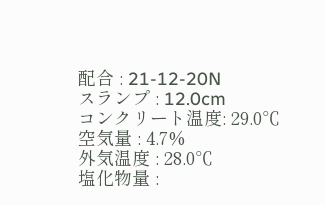配合 : 21-12-20N
スランプ : 12.0cm
コンクリート温度: 29.0℃
空気量 : 4.7%
外気温度 : 28.0℃
塩化物量 :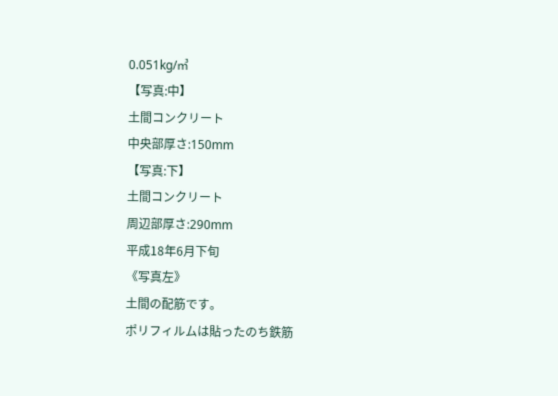0.051kg/㎥
【写真:中】
土間コンクリート
中央部厚さ:150mm
【写真:下】
土間コンクリート
周辺部厚さ:290mm
平成18年6月下旬
《写真左》
土間の配筋です。
ポリフィルムは貼ったのち鉄筋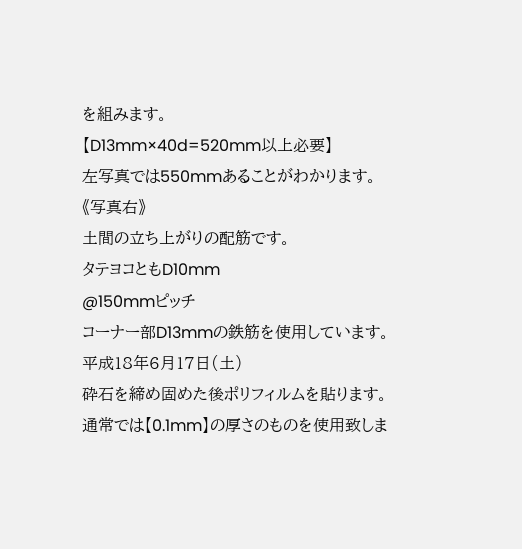を組みます。
【D13mm×40d=520mm以上必要】
左写真では550mmあることがわかります。
《写真右》
土間の立ち上がりの配筋です。
タテヨコともD10mm
@150mmピッチ
コーナー部D13mmの鉄筋を使用しています。
平成18年6月17日(土)
砕石を締め固めた後ポリフィルムを貼ります。
通常では【0.1mm】の厚さのものを使用致しま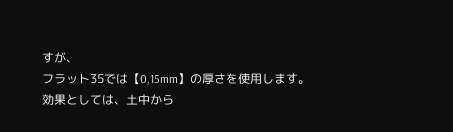すが、
フラット35では【0,15mm】の厚さを使用します。
効果としては、土中から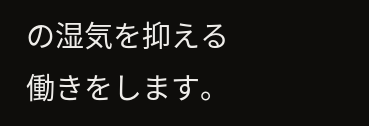の湿気を抑える働きをします。